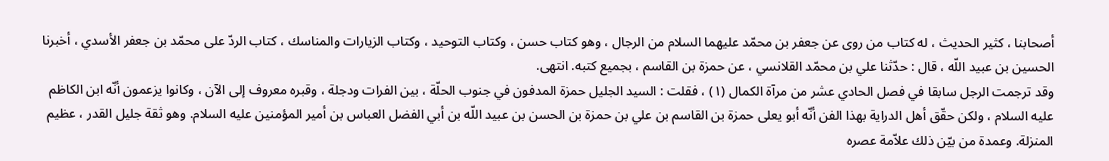أصحابنا ، كثير الحديث ، له كتاب من روى عن جعفر بن محمّد عليهما السلام من الرجال ، وهو كتاب حسن ، وكتاب التوحيد ، وكتاب الزيارات والمناسك ، كتاب الردّ على محمّد بن جعفر الأسدي ، أخبرنا الحسين بن عبيد اللّه ، قال : حدّثنا علي بن محمّد القلانسي ، عن حمزة بن القاسم ، بجميع كتبه. انتهى.
وقد ترجمت الرجل سابقا في فصل الحادي عشر من مرآة الكمال (١) ، فقلت : السيد الجليل حمزة المدفون في جنوب الحلّة ، بين الفرات ودجلة ، وقبره معروف إلى الآن ، وكانوا يزعمون أنّه ابن الكاظم عليه السلام ، ولكن حقّق أهل الدراية بهذا الفن أنّه أبو يعلى حمزة بن القاسم بن علي بن حمزة بن الحسن بن عبيد اللّه بن أبي الفضل العباس بن أمير المؤمنين عليه السلام. وهو ثقة جليل القدر ، عظيم المنزلة. وعمدة من بيّن ذلك علاّمة عصره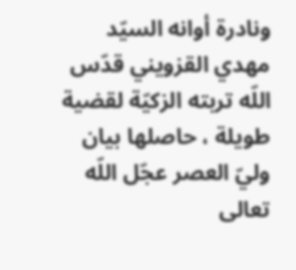ونادرة أوانه السيّد مهدي القزويني قدّس اللّه تربته الزكيّة لقضية طويلة ، حاصلها بيان وليّ العصر عجّل اللّه تعالى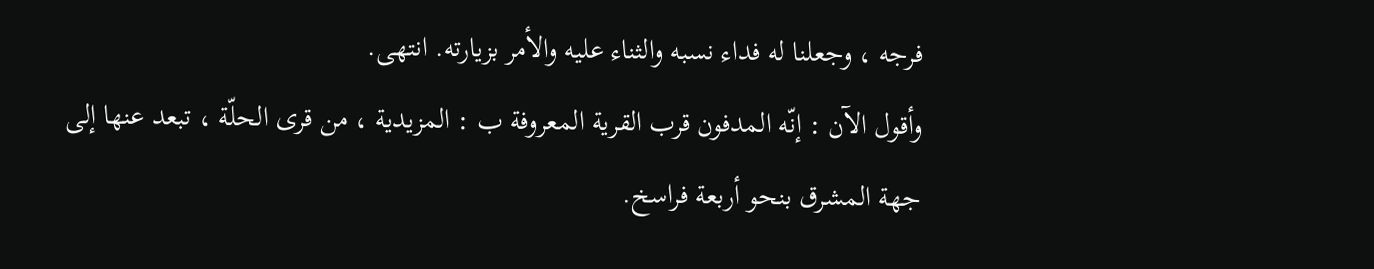فرجه ، وجعلنا له فداء نسبه والثناء عليه والأمر بزيارته. انتهى.
وأقول الآن : إنّه المدفون قرب القرية المعروفة ب : المزيدية ، من قرى الحلّة ، تبعد عنها إلى جهة المشرق بنحو أربعة فراسخ.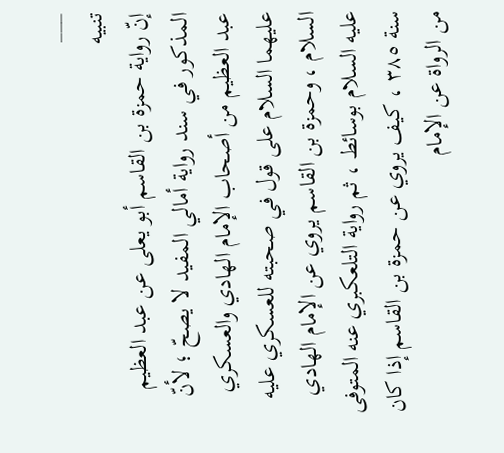___
تنبيه
إنّ رواية حمزة بن القاسم أبو يعلى عن عبد العظيم المذكور في سند رواية أمالي المفيد لا يصحّ ؛ لأنّ عبد العظيم من أصحاب الإمام الهادي والعسكري عليهما السلام على قول في صحبته للعسكري عليه السلام ، وحمزة بن القاسم يروي عن الإمام الهادي عليه السلام بوسائط ، ثم رواية التلعكبري عنه المتوفى سنة ٣٨٥ ، كيف يروي عن حمزة بن القاسم إذا كان من الرواة عن الإمام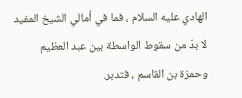الهادي عليه السلام ، فما في أمالي الشيخ المفيد لا بدّ من سقوط الواسطة بين عبد العظيم وحمزة بن القاسم ، فتدبر.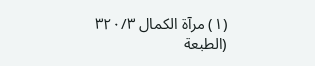(١) مرآة الكمال ٣٢٠/٣ (الطبعة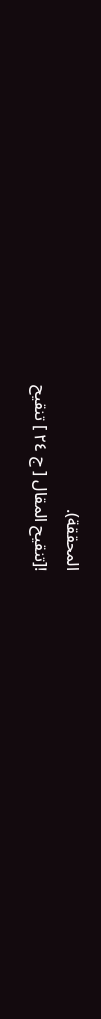المحققة).
![تنقيح المقال [ ج ٢٤ ] تنقيح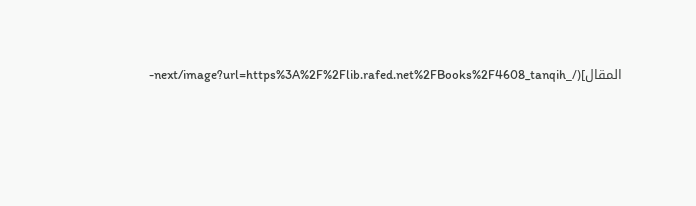المقال](/_next/image?url=https%3A%2F%2Flib.rafed.net%2FBooks%2F4608_tanqih-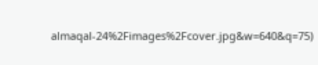almaqal-24%2Fimages%2Fcover.jpg&w=640&q=75)